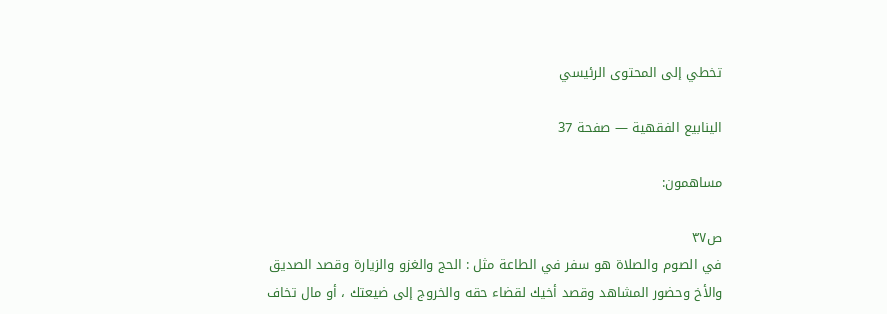تخطي إلى المحتوى الرئيسي

الينابيع الفقهية — صفحة 37

مساهمون:

ص٣٧
في الصوم والصلاة هو سفر في الطاعة مثل : الحج والغزو والزيارة وقصد الصديق والأخ وحضور المشاهد وقصد أخيك لقضاء حقه والخروج إلى ضيعتك ، أو مال تخاف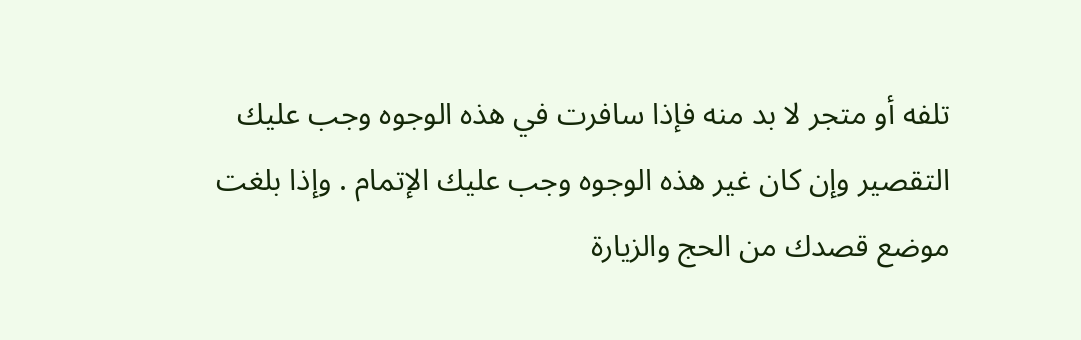تلفه أو متجر لا بد منه فإذا سافرت في هذه الوجوه وجب عليك التقصير وإن كان غير هذه الوجوه وجب عليك الإتمام . وإذا بلغت موضع قصدك من الحج والزيارة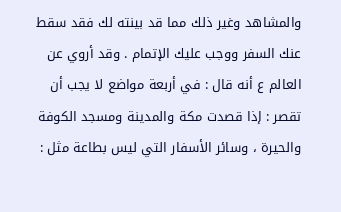والمشاهد وغير ذلك مما قد بينته لك فقد سقط عنك السفر ووجب عليك الإتمام . وقد أروي عن العالم ع أنه قال : في أربعة مواضع لا يجب أن تقصر : إذا قصدت مكة والمدينة ومسجد الكوفة والحيرة ، وسائر الأسفار التي ليس بطاعة مثل :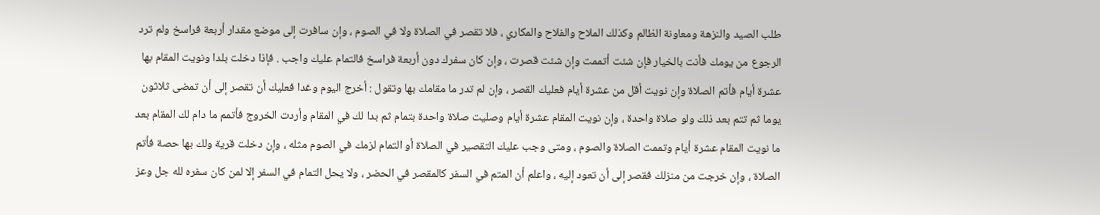طلب الصيد والنزهة ومعاونة الظالم وكذلك الملاح والفلاح والمكاري ، فلا تقصر في الصلاة ولا في الصوم ، وإن سافرت إلى موضع مقدار أربعة فراسخ ولم ترد الرجوع من يومك فأنت بالخيار فإن شئت أتممت وإن شئت قصرت ، وإن كان سفرك دون أربعة فراسخ فالتمام عليك واجب . فإذا دخلت بلدا ونويت المقام بها عشرة أيام فأتم الصلاة وإن نويت أقل من عشرة أيام فعليك القصر ، وإن لم تدر ما مقامك بها وتقول : أخرج اليوم وغدا فعليك أن تقصر إلى أن تمضى ثلاثون يوما ثم تتم بعد ذلك ولو صلاة واحدة ، وإن نويت المقام عشرة أيام وصليت صلاة واحدة بتمام ثم بدا لك في المقام وأردت الخروج فأتمم ما دام لك المقام بعد ما نويت المقام عشرة أيام وتممت الصلاة والصوم ، ومتى وجب عليك التقصير في الصلاة أو التمام لزمك في الصوم مثله ، وإن دخلت قرية ولك بها حصة فأتم الصلاة ، وإن خرجت من منزلك فقصر إلى أن تعود إليه ، واعلم أن المتم في السفر كالمقصر في الحضر ، ولا يحل التمام في السفر إلا لمن كان سفره لله جل وعز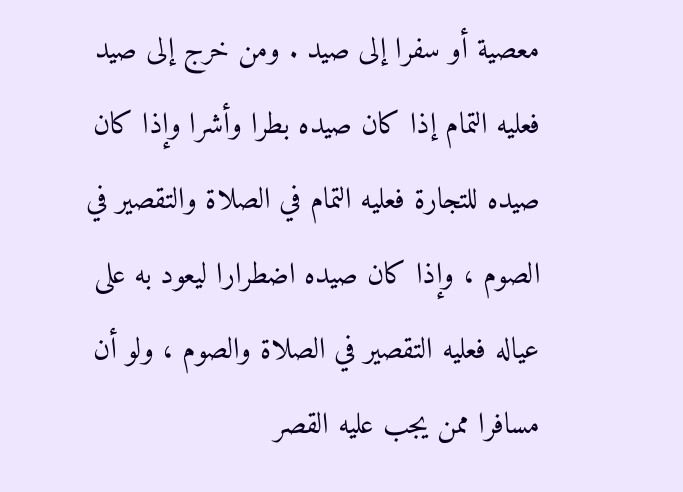معصية أو سفرا إلى صيد . ومن خرج إلى صيد فعليه التمام إذا كان صيده بطرا وأشرا وإذا كان صيده للتجارة فعليه التمام في الصلاة والتقصير في الصوم ، وإذا كان صيده اضطرارا ليعود به على عياله فعليه التقصير في الصلاة والصوم ، ولو أن مسافرا ممن يجب عليه القصر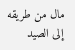مال من طريقه إلى الصيد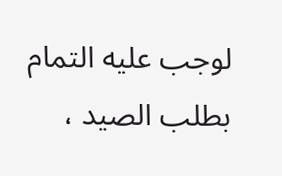لوجب عليه التمام بطلب الصيد ،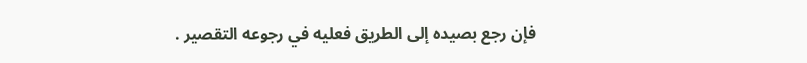فإن رجع بصيده إلى الطريق فعليه في رجوعه التقصير .